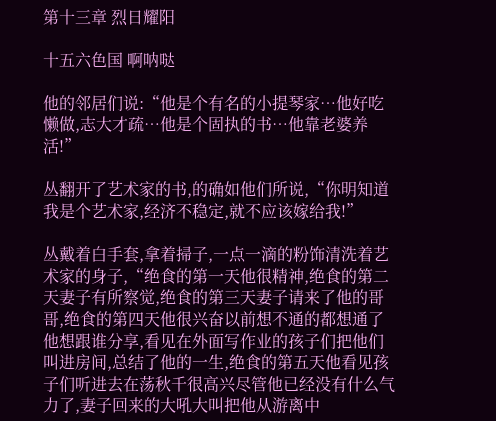第十三章 烈日耀阳

十五六色国 啊呐哒

他的邻居们说:“他是个有名的小提琴家…他好吃懒做,志大才疏…他是个固执的书…他靠老婆养活!”

丛翻开了艺术家的书,的确如他们所说,“你明知道我是个艺术家,经济不稳定,就不应该嫁给我!”

丛戴着白手套,拿着掃子,一点一滴的粉饰清洗着艺术家的身子,“绝食的第一天他很精神,绝食的第二天妻子有所察觉,绝食的第三天妻子请来了他的哥哥,绝食的第四天他很兴奋以前想不通的都想通了他想跟谁分享,看见在外面写作业的孩子们把他们叫进房间,总结了他的一生,绝食的第五天他看见孩子们听进去在荡秋千很高兴尽管他已经没有什么气力了,妻子回来的大吼大叫把他从游离中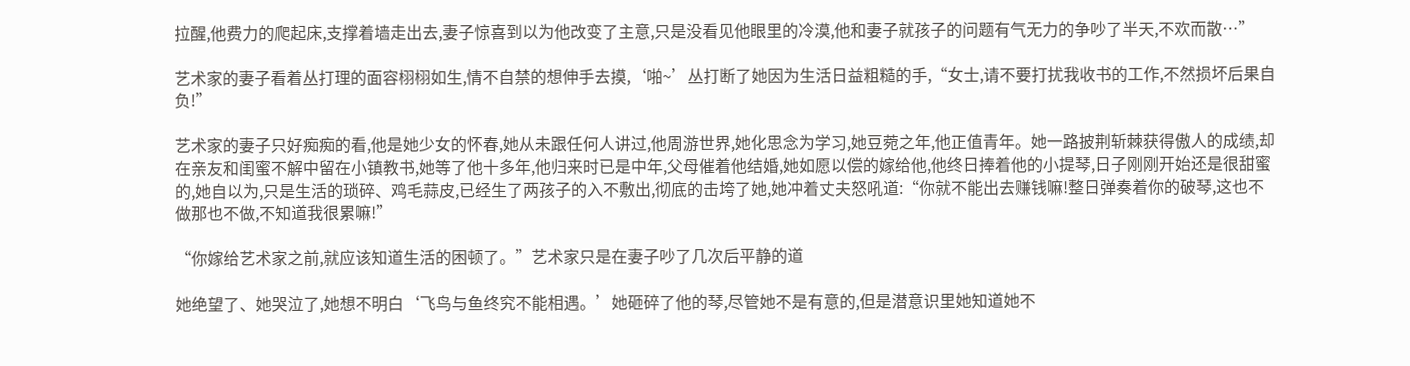拉醒,他费力的爬起床,支撑着墙走出去,妻子惊喜到以为他改变了主意,只是没看见他眼里的冷漠,他和妻子就孩子的问题有气无力的争吵了半天,不欢而散…”

艺术家的妻子看着丛打理的面容栩栩如生,情不自禁的想伸手去摸,‘啪~’丛打断了她因为生活日益粗糙的手,“女士,请不要打扰我收书的工作,不然损坏后果自负!”

艺术家的妻子只好痴痴的看,他是她少女的怀春,她从未跟任何人讲过,他周游世界,她化思念为学习,她豆菀之年,他正值青年。她一路披荆斩棘获得傲人的成绩,却在亲友和闺蜜不解中留在小镇教书,她等了他十多年,他归来时已是中年,父母催着他结婚,她如愿以偿的嫁给他,他终日捧着他的小提琴,日子刚刚开始还是很甜蜜的,她自以为,只是生活的琐碎、鸡毛蒜皮,已经生了两孩子的入不敷出,彻底的击垮了她,她冲着丈夫怒吼道:“你就不能出去赚钱嘛!整日弹奏着你的破琴,这也不做那也不做,不知道我很累嘛!”

“你嫁给艺术家之前,就应该知道生活的困顿了。”艺术家只是在妻子吵了几次后平静的道

她绝望了、她哭泣了,她想不明白‘飞鸟与鱼终究不能相遇。’她砸碎了他的琴,尽管她不是有意的,但是潜意识里她知道她不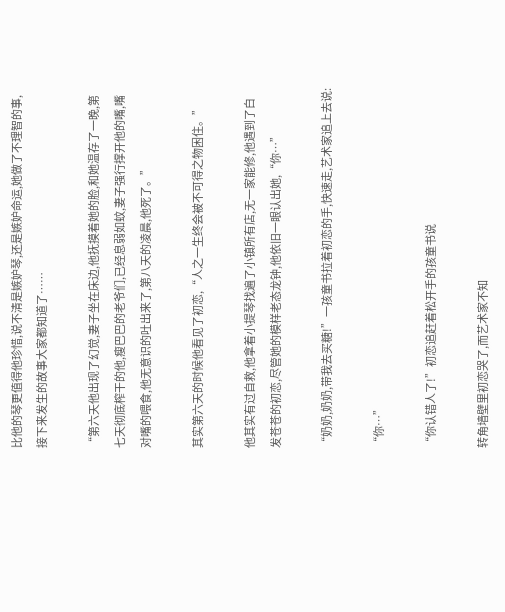比他的琴更值得他珍惜,说不清是嫉妒琴,还是嫉妒命运,她做了不理智的事,接下来发生的故事大家都知道了……

“第六天他出现了幻觉,妻子坐在床边,他抚摸着她的脸,和她温存了一晚,第七天彻底榨干的他,瘦巴巴的老爷们,已经息弱如蚊,妻子强行撑开他的嘴,嘴对嘴的喂食,他无意识的吐出来了,第八天的凌晨,他死了。”

其实第六天的时候他看见了初恋,“人之一生终会被不可得之物困住。”

他其实有过自救,他拿着小提琴找遍了小镇所有店,无一家能修,他遇到了白发苍苍的初恋,尽管她的模样老态龙钟,他依旧一眼认出她,“你…”

“奶奶,奶奶,带我去买糖!”一孩童书拉着初恋的手,快速走,艺术家追上去说:

“你…”

“你认错人了!”初恋追赶着松开手的孩童书说

转角墙壁里初恋哭了,而艺术家不知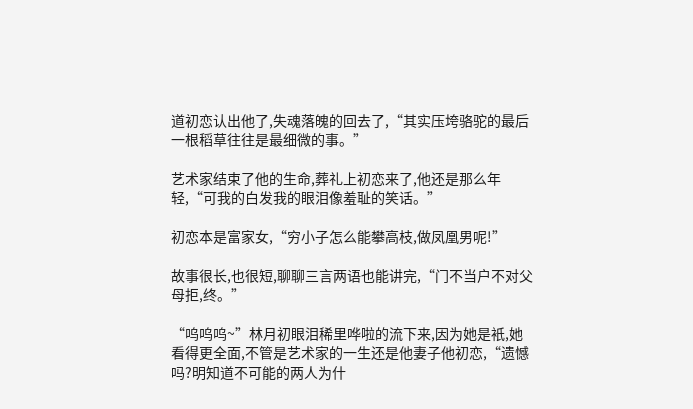道初恋认出他了,失魂落魄的回去了,“其实压垮骆驼的最后一根稻草往往是最细微的事。”

艺术家结束了他的生命,葬礼上初恋来了,他还是那么年轻,“可我的白发我的眼泪像羞耻的笑话。”

初恋本是富家女,“穷小子怎么能攀高枝,做凤凰男呢!”

故事很长,也很短,聊聊三言两语也能讲完,“门不当户不对父母拒,终。”

“呜呜呜~”林月初眼泪稀里哗啦的流下来,因为她是衹,她看得更全面,不管是艺术家的一生还是他妻子他初恋,“遗憾吗?明知道不可能的两人为什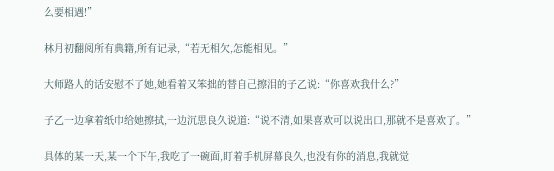么要相遇!”

林月初翻阅所有典籍,所有记录,“若无相欠,怎能相见。”

大师路人的话安慰不了她,她看着又笨拙的替自己擦泪的子乙说:“你喜欢我什么?”

子乙一边拿着纸巾给她擦拭,一边沉思良久说道:“说不清,如果喜欢可以说出口,那就不是喜欢了。”

具体的某一天,某一个下午,我吃了一碗面,盯着手机屏幕良久,也没有你的消息,我就觉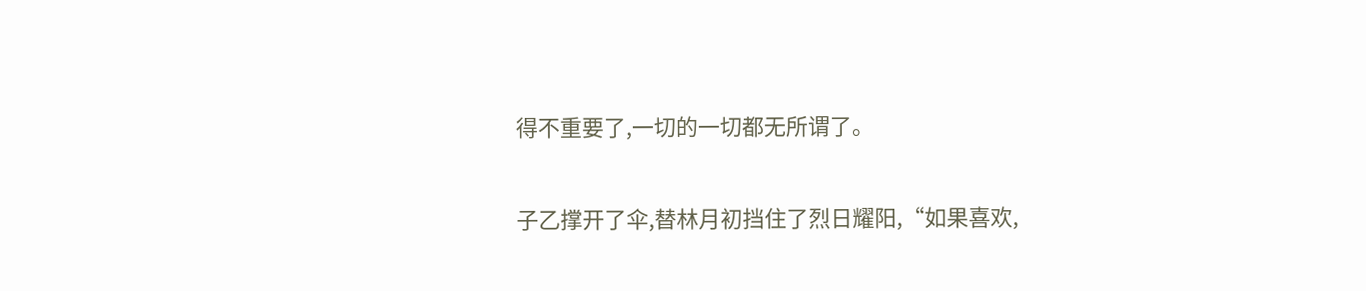得不重要了,一切的一切都无所谓了。

子乙撑开了伞,替林月初挡住了烈日耀阳,“如果喜欢,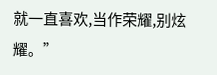就一直喜欢,当作荣耀,别炫耀。”